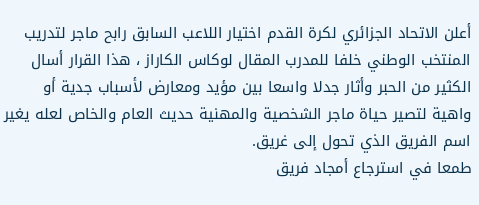أعلن الاتحاد الجزائري لكرة القدم اختيار اللاعب السابق رابح ماجر لتدريب المنتخب الوطني خلفا للمدرب المقال لوكاس الكاراز ، هذا القرار أسال الكثير من الحبر وأثار جدلا واسعا بين مؤيد ومعارض لأسباب جدية أو واهية لتصير حياة ماجر الشخصية والمهنية حديث العام والخاص لعله يغير اسم الفريق الذي تحول إلى غريق.
طمعا في استرجاع أمجاد فريق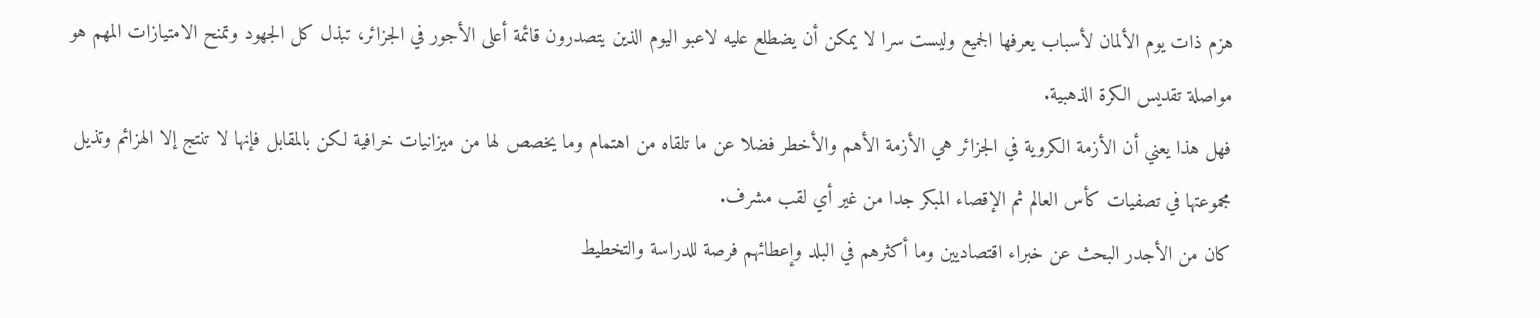هزم ذات يوم الألمان لأسباب يعرفها الجميع وليست سرا لا يمكن أن يضطلع عليه لاعبو اليوم الذين يتصدرون قائمة أعلى الأجور في الجزائر، تبذل كل الجهود وتمنح الامتيازات المهم هو مواصلة تقديس الكرة الذهبية.
فهل هذا يعني أن الأزمة الكروية في الجزائر هي الأزمة الأهم والأخطر فضلا عن ما تلقاه من اهتمام وما يخصص لها من ميزانيات خرافية لكن بالمقابل فإنها لا تنتج إلا الهزائم وتذيل مجموعتها في تصفيات كأس العالم ثم الإقصاء المبكر جدا من غير أي لقب مشرف.
كان من الأجدر البحث عن خبراء اقتصاديين وما أكثرهم في البلد وإعطائهم فرصة للدراسة والتخطيط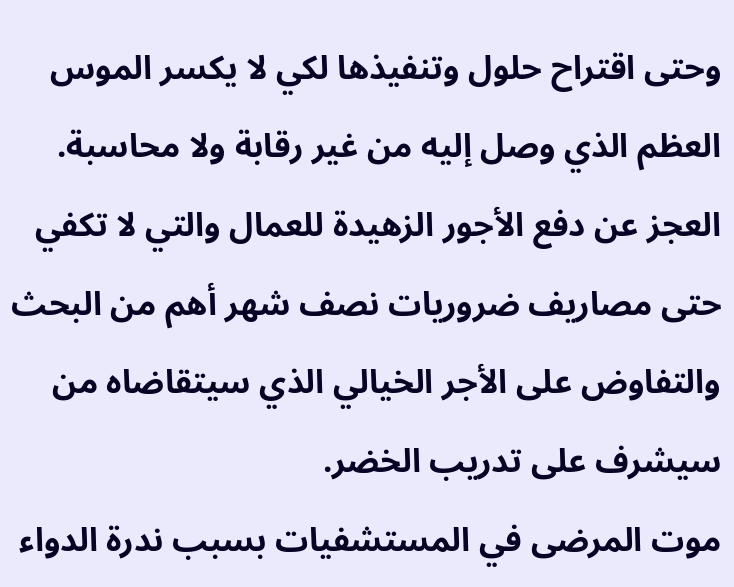وحتى اقتراح حلول وتنفيذها لكي لا يكسر الموس العظم الذي وصل إليه من غير رقابة ولا محاسبة.
العجز عن دفع الأجور الزهيدة للعمال والتي لا تكفي حتى مصاريف ضروريات نصف شهر أهم من البحث والتفاوض على الأجر الخيالي الذي سيتقاضاه من سيشرف على تدريب الخضر.
موت المرضى في المستشفيات بسبب ندرة الدواء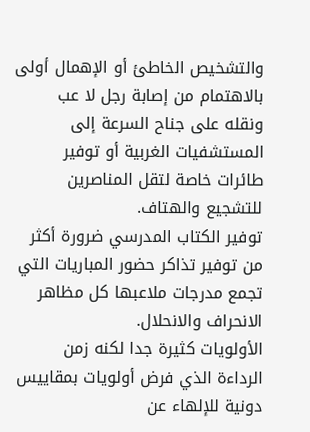والتشخيص الخاطئ أو الإهمال أولى بالاهتمام من إصابة رجل لا عب ونقله على جناح السرعة إلى المستشفيات الغربية أو توفير طائرات خاصة لتقل المناصرين للتشجيع والهتاف.
توفير الكتاب المدرسي ضرورة أكثر من توفير تذاكر حضور المباريات التي تجمع مدرجات ملاعبها كل مظاهر الانحراف والانحلال.
الأولويات كثيرة جدا لكنه زمن الرداءة الذي فرض أولويات بمقاييس دونية للإلهاء عن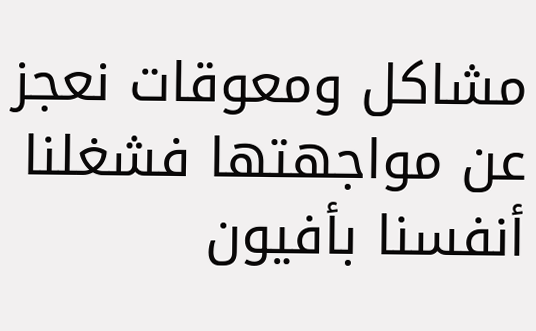مشاكل ومعوقات نعجز عن مواجهتها فشغلنا أنفسنا بأفيون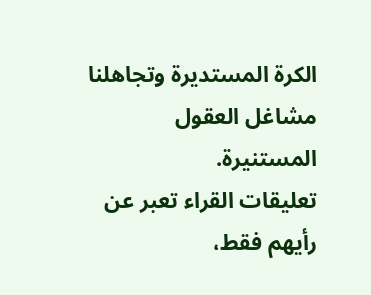الكرة المستديرة وتجاهلنا مشاغل العقول المستنيرة.
تعليقات القراء تعبر عن رأيهم فقط،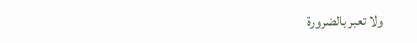ولا تعبر بالضرورة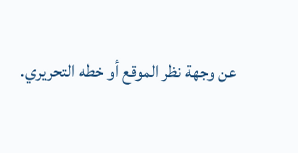عن وجهة نظر الموقع أو خطه التحريري.